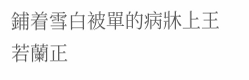鋪着雪白被單的病牀上王若蘭正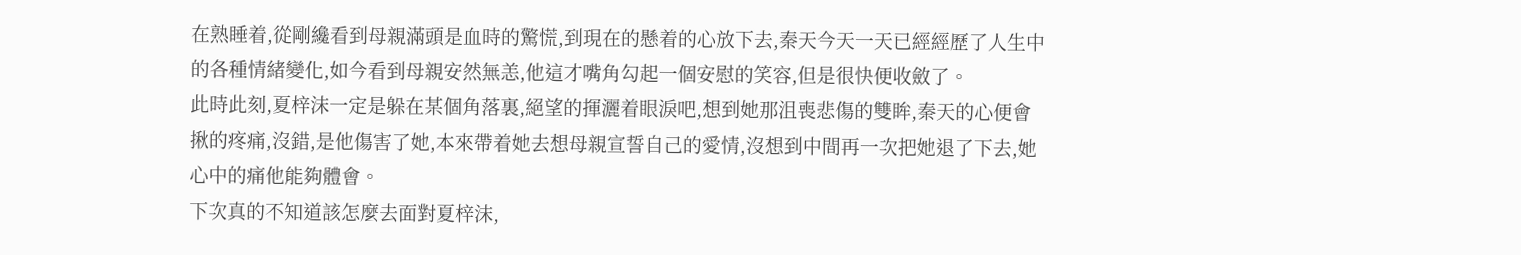在熟睡着,從剛纔看到母親滿頭是血時的驚慌,到現在的懸着的心放下去,秦天今天一天已經經歷了人生中的各種情緒變化,如今看到母親安然無恙,他這才嘴角勾起一個安慰的笑容,但是很快便收斂了。
此時此刻,夏梓沫一定是躲在某個角落裏,絕望的揮灑着眼淚吧,想到她那沮喪悲傷的雙眸,秦天的心便會揪的疼痛,沒錯,是他傷害了她,本來帶着她去想母親宣誓自己的愛情,沒想到中間再一次把她退了下去,她心中的痛他能夠體會。
下次真的不知道該怎麼去面對夏梓沫,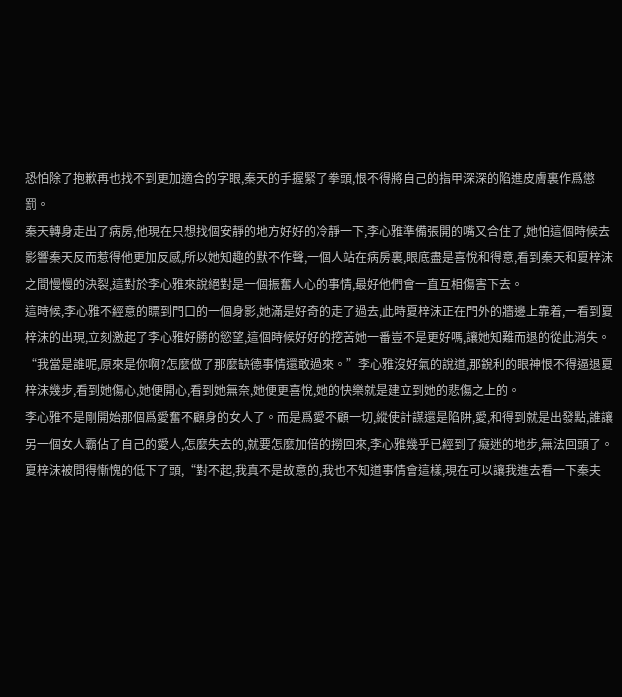恐怕除了抱歉再也找不到更加適合的字眼,秦天的手握緊了拳頭,恨不得將自己的指甲深深的陷進皮膚裏作爲懲罰。
秦天轉身走出了病房,他現在只想找個安靜的地方好好的冷靜一下,李心雅準備張開的嘴又合住了,她怕這個時候去影響秦天反而惹得他更加反感,所以她知趣的默不作聲,一個人站在病房裏,眼底盡是喜悅和得意,看到秦天和夏梓沫之間慢慢的決裂,這對於李心雅來說絕對是一個振奮人心的事情,最好他們會一直互相傷害下去。
這時候,李心雅不經意的瞟到門口的一個身影,她滿是好奇的走了過去,此時夏梓沫正在門外的牆邊上靠着,一看到夏梓沫的出現,立刻激起了李心雅好勝的慾望,這個時候好好的挖苦她一番豈不是更好嗎,讓她知難而退的從此消失。
“我當是誰呢,原來是你啊?怎麼做了那麼缺德事情還敢過來。”李心雅沒好氣的說道,那銳利的眼神恨不得逼退夏梓沫幾步,看到她傷心,她便開心,看到她無奈,她便更喜悅,她的快樂就是建立到她的悲傷之上的。
李心雅不是剛開始那個爲愛奮不顧身的女人了。而是爲愛不顧一切,縱使計謀還是陷阱,愛,和得到就是出發點,誰讓另一個女人霸佔了自己的愛人,怎麼失去的,就要怎麼加倍的撈回來,李心雅幾乎已經到了癡迷的地步,無法回頭了。
夏梓沫被問得慚愧的低下了頭,“對不起,我真不是故意的,我也不知道事情會這樣,現在可以讓我進去看一下秦夫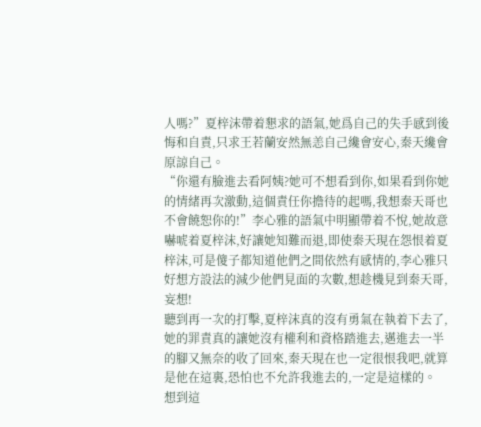人嗎?”夏梓沫帶着懇求的語氣,她爲自己的失手感到後悔和自責,只求王若蘭安然無恙自己纔會安心,秦天纔會原諒自己。
“你還有臉進去看阿姨?她可不想看到你,如果看到你她的情緒再次激動,這個責任你擔待的起嗎,我想秦天哥也不會饒恕你的!”李心雅的語氣中明顯帶着不悅,她故意嚇唬着夏梓沫,好讓她知難而退,即使秦天現在怨恨着夏梓沫,可是傻子都知道他們之間依然有感情的,李心雅只好想方設法的減少他們見面的次數,想趁機見到秦天哥,妄想!
聽到再一次的打擊,夏梓沫真的沒有勇氣在執着下去了,她的罪責真的讓她沒有權利和資格踏進去,邁進去一半的腳又無奈的收了回來,秦天現在也一定很恨我吧,就算是他在這裏,恐怕也不允許我進去的,一定是這樣的。
想到這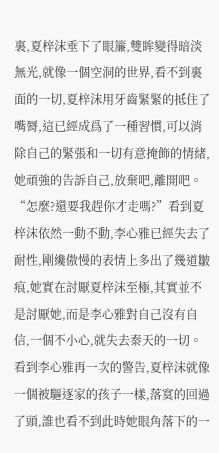裏,夏梓沫垂下了眼簾,雙眸變得暗淡無光,就像一個空洞的世界,看不到裏面的一切,夏梓沫用牙齒緊緊的抵住了嘴脣,這已經成爲了一種習慣,可以消除自己的緊張和一切有意掩飾的情緒,她頑強的告訴自己,放棄吧,離開吧。
“怎麼?還要我趕你才走嗎?”看到夏梓沫依然一動不動,李心雅已經失去了耐性,剛纔傲慢的表情上多出了幾道皺痕,她實在討厭夏梓沫至極,其實並不是討厭她,而是李心雅對自己沒有自信,一個不小心,就失去秦天的一切。
看到李心雅再一次的警告,夏梓沫就像一個被驅逐家的孩子一樣,落寞的回過了頭,誰也看不到此時她眼角落下的一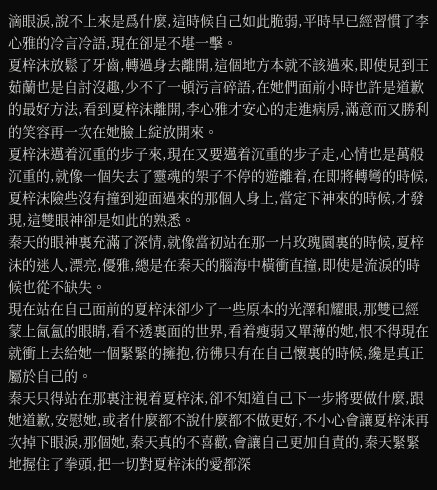滴眼淚,說不上來是爲什麼,這時候自己如此脆弱,平時早已經習慣了李心雅的冷言冷語,現在卻是不堪一擊。
夏梓沫放鬆了牙齒,轉過身去離開,這個地方本就不該過來,即使見到王茹蘭也是自討沒趣,少不了一頓污言碎語,在她們面前小時也許是道歉的最好方法,看到夏梓沫離開,李心雅才安心的走進病房,滿意而又勝利的笑容再一次在她臉上綻放開來。
夏梓沫邁着沉重的步子來,現在又要邁着沉重的步子走,心情也是萬般沉重的,就像一個失去了靈魂的架子不停的遊離着,在即將轉彎的時候,夏梓沫險些沒有撞到迎面過來的那個人身上,當定下神來的時候,才發現,這雙眼神卻是如此的熟悉。
秦天的眼神裏充滿了深情,就像當初站在那一片玫瑰園裏的時候,夏梓沫的迷人,漂亮,優雅,總是在秦天的腦海中橫衝直撞,即使是流淚的時候也從不缺失。
現在站在自己面前的夏梓沫卻少了一些原本的光澤和耀眼,那雙已經蒙上氤氳的眼睛,看不透裏面的世界,看着瘦弱又單薄的她,恨不得現在就衝上去給她一個緊緊的擁抱,彷彿只有在自己懷裏的時候,纔是真正屬於自己的。
秦天只得站在那裏注視着夏梓沫,卻不知道自己下一步將要做什麼,跟她道歉,安慰她,或者什麼都不說什麼都不做更好,不小心會讓夏梓沫再次掉下眼淚,那個她,秦天真的不喜歡,會讓自己更加自責的,秦天緊緊地握住了拳頭,把一切對夏梓沫的愛都深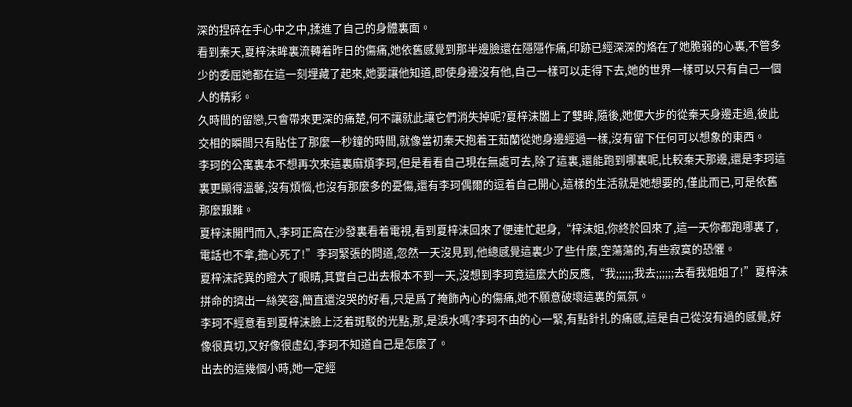深的捏碎在手心中之中,揉進了自己的身體裏面。
看到秦天,夏梓沫眸裏流轉着昨日的傷痛,她依舊感覺到那半邊臉還在隱隱作痛,印跡已經深深的烙在了她脆弱的心裏,不管多少的委屈她都在這一刻埋藏了起來,她要讓他知道,即使身邊沒有他,自己一樣可以走得下去,她的世界一樣可以只有自己一個人的精彩。
久時間的留戀,只會帶來更深的痛楚,何不讓就此讓它們消失掉呢?夏梓沫闔上了雙眸,隨後,她便大步的從秦天身邊走過,彼此交相的瞬間只有貼住了那麼一秒鐘的時間,就像當初秦天抱着王茹蘭從她身邊經過一樣,沒有留下任何可以想象的東西。
李珂的公寓裏本不想再次來這裏麻煩李珂,但是看看自己現在無處可去,除了這裏,還能跑到哪裏呢,比較秦天那邊,還是李珂這裏更顯得溫馨,沒有煩惱,也沒有那麼多的憂傷,還有李珂偶爾的逗着自己開心,這樣的生活就是她想要的,僅此而已,可是依舊那麼艱難。
夏梓沫開門而入,李珂正窩在沙發裏看着電視,看到夏梓沫回來了便連忙起身,“梓沫姐,你終於回來了,這一天你都跑哪裏了,電話也不拿,擔心死了!”李珂緊張的問道,忽然一天沒見到,他總感覺這裏少了些什麼,空蕩蕩的,有些寂寞的恐懼。
夏梓沫詫異的瞪大了眼睛,其實自己出去根本不到一天,沒想到李珂竟這麼大的反應,“我;;;;;;我去;;;;;;去看我姐姐了!”夏梓沫拼命的擠出一絲笑容,簡直還沒哭的好看,只是爲了掩飾內心的傷痛,她不願意破壞這裏的氣氛。
李珂不經意看到夏梓沫臉上泛着斑駁的光點,那,是淚水嗎?李珂不由的心一緊,有點針扎的痛感,這是自己從沒有過的感覺,好像很真切,又好像很虛幻,李珂不知道自己是怎麼了。
出去的這幾個小時,她一定經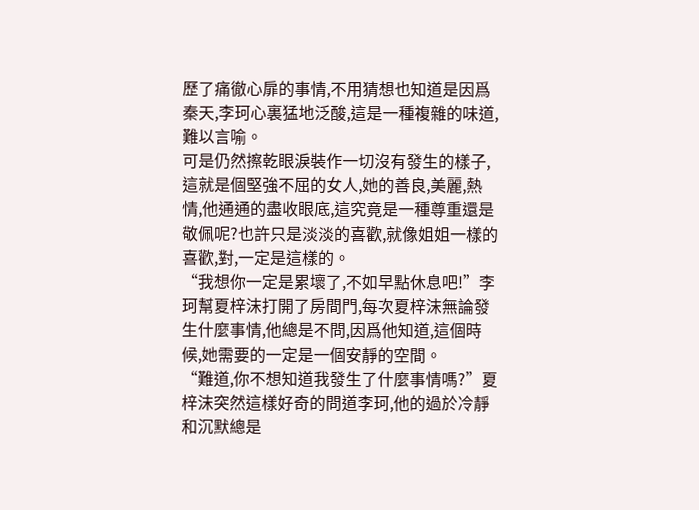歷了痛徹心扉的事情,不用猜想也知道是因爲秦天,李珂心裏猛地泛酸,這是一種複雜的味道,難以言喻。
可是仍然擦乾眼淚裝作一切沒有發生的樣子,這就是個堅強不屈的女人,她的善良,美麗,熱情,他通通的盡收眼底,這究竟是一種尊重還是敬佩呢?也許只是淡淡的喜歡,就像姐姐一樣的喜歡,對,一定是這樣的。
“我想你一定是累壞了,不如早點休息吧!”李珂幫夏梓沫打開了房間門,每次夏梓沫無論發生什麼事情,他總是不問,因爲他知道,這個時候,她需要的一定是一個安靜的空間。
“難道,你不想知道我發生了什麼事情嗎?”夏梓沫突然這樣好奇的問道李珂,他的過於冷靜和沉默總是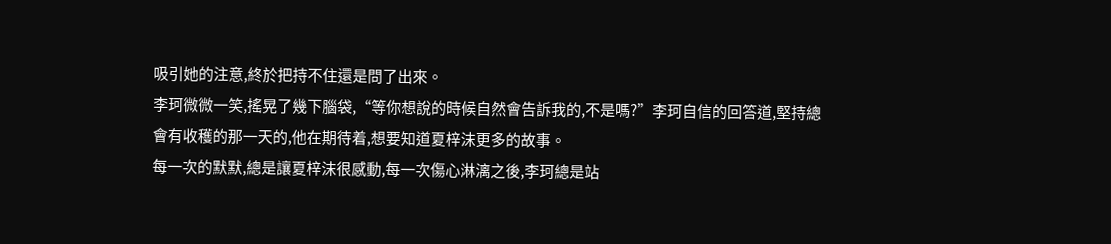吸引她的注意,終於把持不住還是問了出來。
李珂微微一笑,搖晃了幾下腦袋,“等你想說的時候自然會告訴我的,不是嗎?”李珂自信的回答道,堅持總會有收穫的那一天的,他在期待着,想要知道夏梓沫更多的故事。
每一次的默默,總是讓夏梓沫很感動,每一次傷心淋漓之後,李珂總是站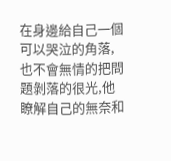在身邊給自己一個可以哭泣的角落,也不會無情的把問題剝落的很光,他瞭解自己的無奈和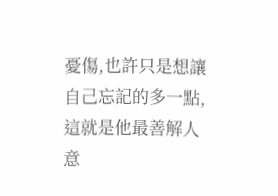憂傷,也許只是想讓自己忘記的多一點,這就是他最善解人意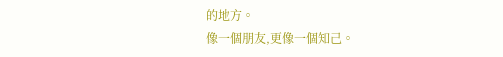的地方。
像一個朋友,更像一個知己。